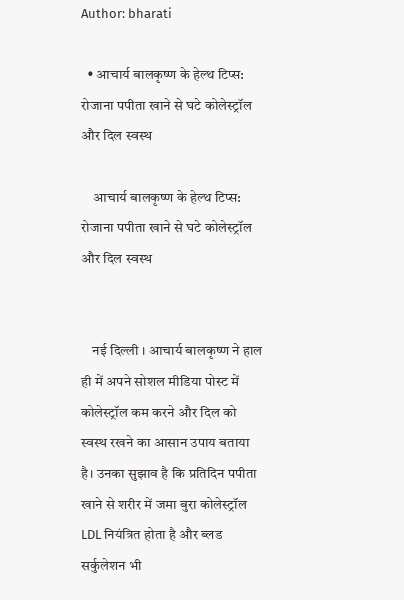Author: bharati

  • आचार्य बालकृष्ण के हेल्थ टिप्स: रोजाना पपीता खाने से घटे कोलेस्ट्रॉल और दिल स्वस्थ

    आचार्य बालकृष्ण के हेल्थ टिप्स: रोजाना पपीता खाने से घटे कोलेस्ट्रॉल और दिल स्वस्थ


    नई दिल्ली । आचार्य बालकृष्ण ने हाल ही में अपने सोशल मीडिया पोस्ट में कोलेस्ट्रॉल कम करने और दिल को स्वस्थ रखने का आसान उपाय बताया है। उनका सुझाव है कि प्रतिदिन पपीता खाने से शरीर में जमा बुरा कोलेस्ट्रॉल LDL नियंत्रित होता है और ब्लड सर्कुलेशन भी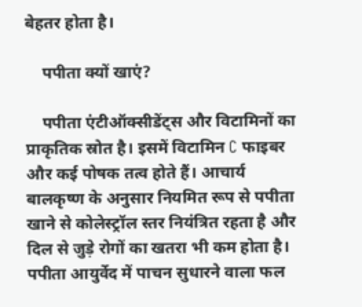बेहतर होता है।

    पपीता क्यों खाएं?

    पपीता एंटीऑक्सीडेंट्स और विटामिनों का प्राकृतिक स्रोत है। इसमें विटामिन C फाइबर और कई पोषक तत्व होते हैं। आचार्य बालकृष्ण के अनुसार नियमित रूप से पपीता खाने से कोलेस्ट्रॉल स्तर नियंत्रित रहता है और दिल से जुड़े रोगों का खतरा भी कम होता है। पपीता आयुर्वेद में पाचन सुधारने वाला फल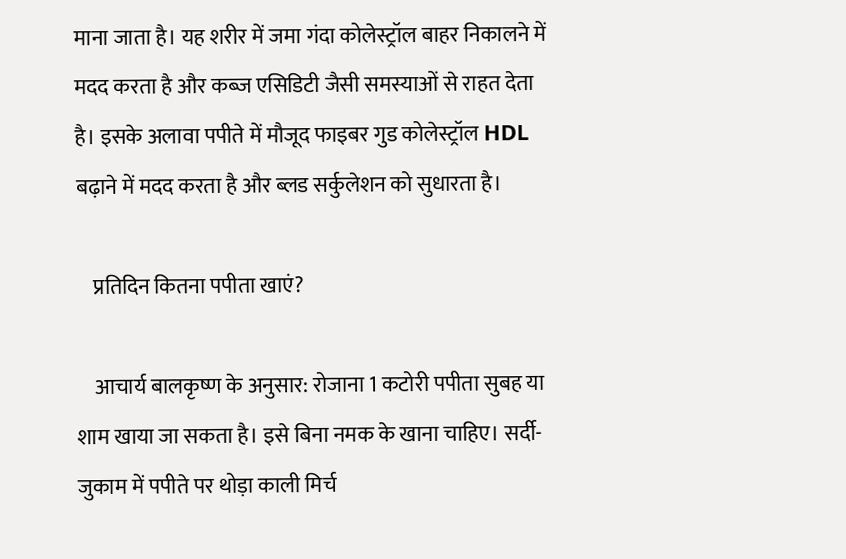माना जाता है। यह शरीर में जमा गंदा कोलेस्ट्रॉल बाहर निकालने में मदद करता है और कब्ज एसिडिटी जैसी समस्याओं से राहत देता है। इसके अलावा पपीते में मौजूद फाइबर गुड कोलेस्ट्रॉल HDL बढ़ाने में मदद करता है और ब्लड सर्कुलेशन को सुधारता है।

    प्रतिदिन कितना पपीता खाएं?

    आचार्य बालकृष्ण के अनुसार: रोजाना 1 कटोरी पपीता सुबह या शाम खाया जा सकता है। इसे बिना नमक के खाना चाहिए। सर्दी-जुकाम में पपीते पर थोड़ा काली मिर्च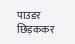पाउडर छिड़ककर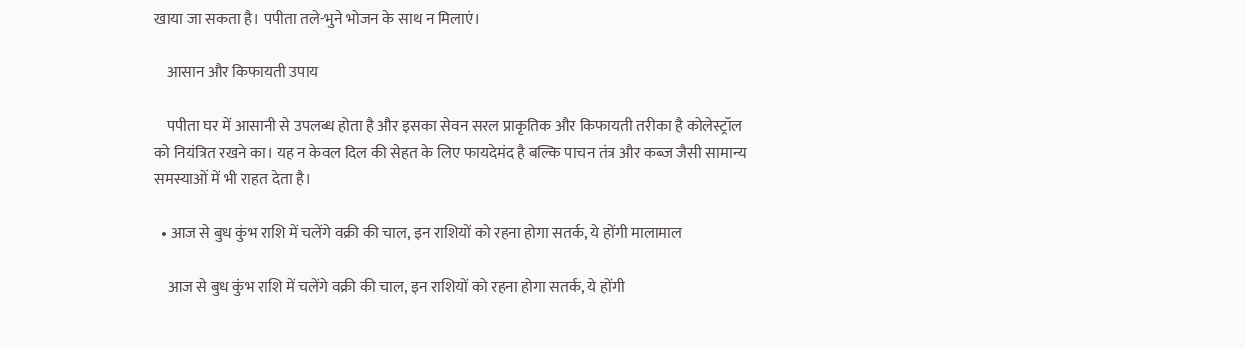खाया जा सकता है। पपीता तले-भुने भोजन के साथ न मिलाएं।

    आसान और किफायती उपाय

    पपीता घर में आसानी से उपलब्ध होता है और इसका सेवन सरल प्राकृतिक और किफायती तरीका है कोलेस्ट्रॉल को नियंत्रित रखने का। यह न केवल दिल की सेहत के लिए फायदेमंद है बल्कि पाचन तंत्र और कब्ज जैसी सामान्य समस्याओं में भी राहत देता है।

  • आज से बुध कुंभ राशि में चलेंगे वक्री की चाल, इन राशियों को रहना होगा सतर्क, ये होंगी मालामाल

    आज से बुध कुंभ राशि में चलेंगे वक्री की चाल, इन राशियों को रहना होगा सतर्क, ये होंगी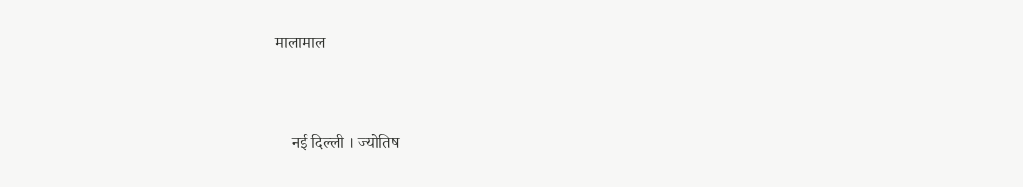मालामाल


    नई दिल्‍ली । ज्योतिष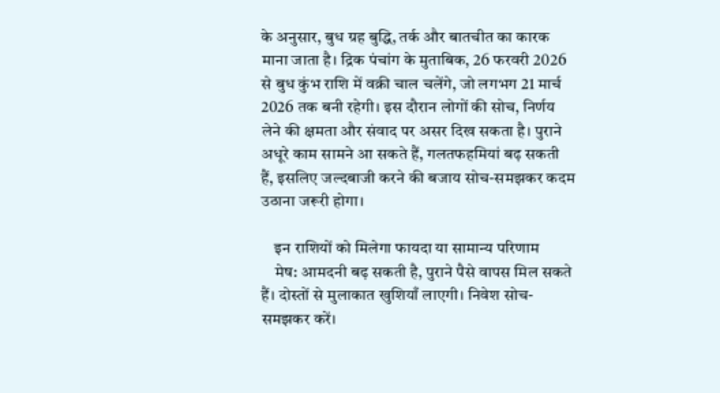के अनुसार, बुध ग्रह बुद्धि, तर्क और बातचीत का कारक माना जाता है। द्रिक पंचांग के मुताबिक, 26 फरवरी 2026 से बुध कुंभ राशि में वक्री चाल चलेंगे, जो लगभग 21 मार्च 2026 तक बनी रहेगी। इस दौरान लोगों की सोच, निर्णय लेने की क्षमता और संवाद पर असर दिख सकता है। पुराने अधूरे काम सामने आ सकते हैं, गलतफहमियां बढ़ सकती हैं, इसलिए जल्दबाजी करने की बजाय सोच-समझकर कदम उठाना जरूरी होगा।

    इन राशियों को मिलेगा फायदा या सामान्य परिणाम
    मेष: आमदनी बढ़ सकती है, पुराने पैसे वापस मिल सकते हैं। दोस्तों से मुलाकात खुशियाँ लाएगी। निवेश सोच-समझकर करें।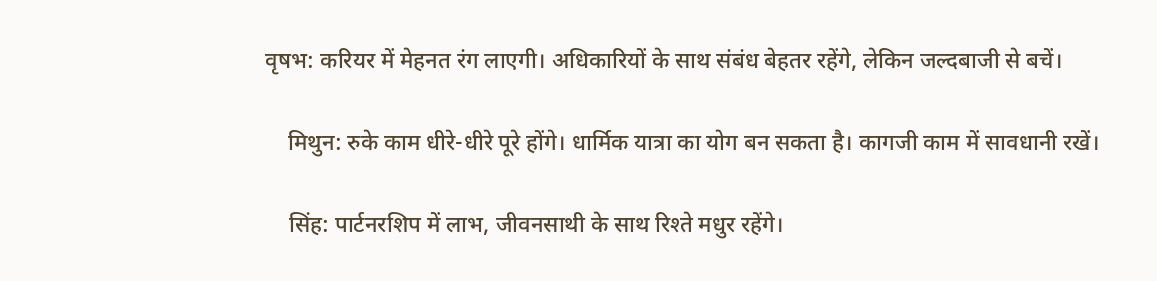वृषभ: करियर में मेहनत रंग लाएगी। अधिकारियों के साथ संबंध बेहतर रहेंगे, लेकिन जल्दबाजी से बचें।

    मिथुन: रुके काम धीरे-धीरे पूरे होंगे। धार्मिक यात्रा का योग बन सकता है। कागजी काम में सावधानी रखें।

    सिंह: पार्टनरशिप में लाभ, जीवनसाथी के साथ रिश्ते मधुर रहेंगे।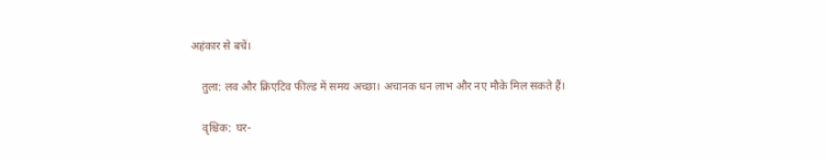अहंकार से बचें।

    तुला: लव और क्रिएटिव फील्ड में समय अच्छा। अचानक धन लाभ और नए मौके मिल सकते हैं।

    वृश्चिक: घर-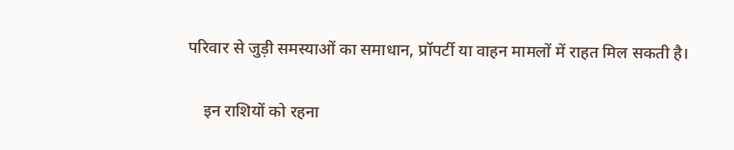परिवार से जुड़ी समस्याओं का समाधान, प्रॉपर्टी या वाहन मामलों में राहत मिल सकती है।

    इन राशियों को रहना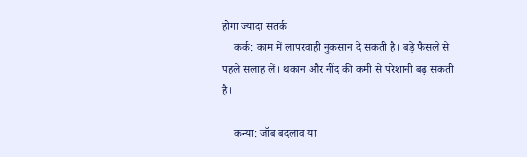होगा ज्यादा सतर्क
    कर्क: काम में लापरवाही नुकसान दे सकती है। बड़े फैसले से पहले सलाह लें। थकान और नींद की कमी से परेशानी बढ़ सकती है।

    कन्या: जॉब बदलाव या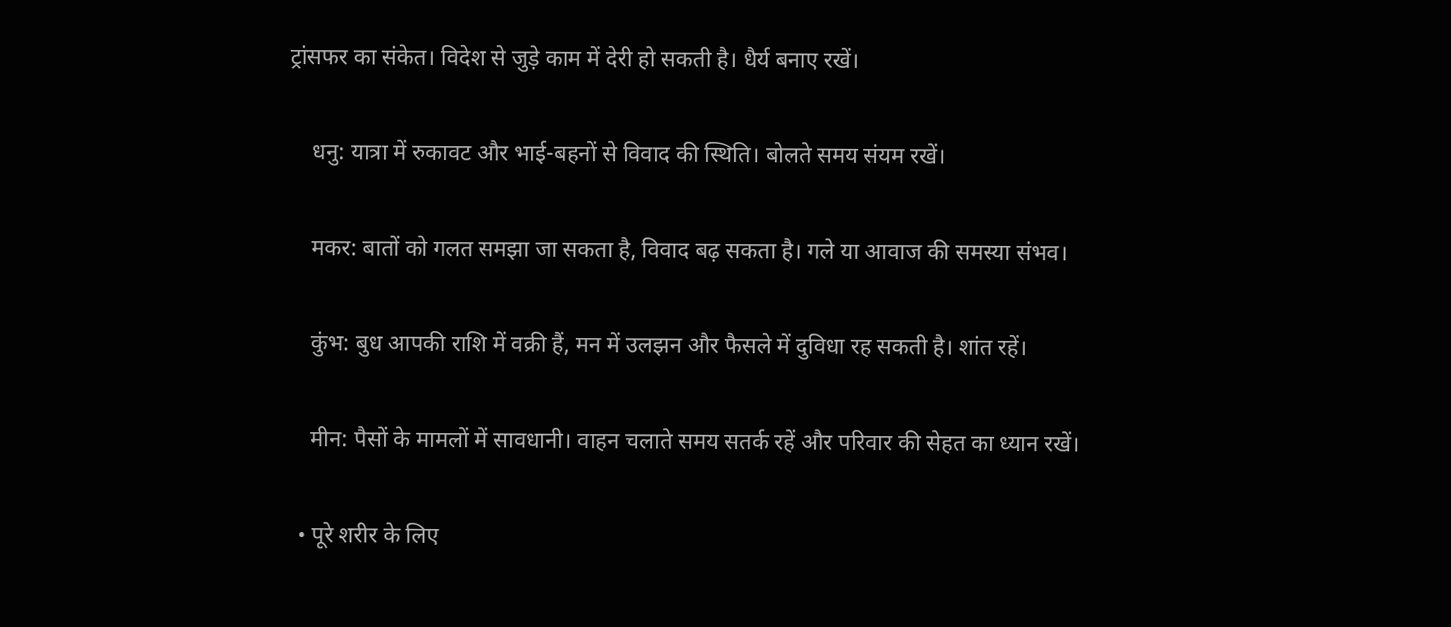ट्रांसफर का संकेत। विदेश से जुड़े काम में देरी हो सकती है। धैर्य बनाए रखें।

    धनु: यात्रा में रुकावट और भाई-बहनों से विवाद की स्थिति। बोलते समय संयम रखें।

    मकर: बातों को गलत समझा जा सकता है, विवाद बढ़ सकता है। गले या आवाज की समस्या संभव।

    कुंभ: बुध आपकी राशि में वक्री हैं, मन में उलझन और फैसले में दुविधा रह सकती है। शांत रहें।

    मीन: पैसों के मामलों में सावधानी। वाहन चलाते समय सतर्क रहें और परिवार की सेहत का ध्यान रखें।

  • पूरे शरीर के लिए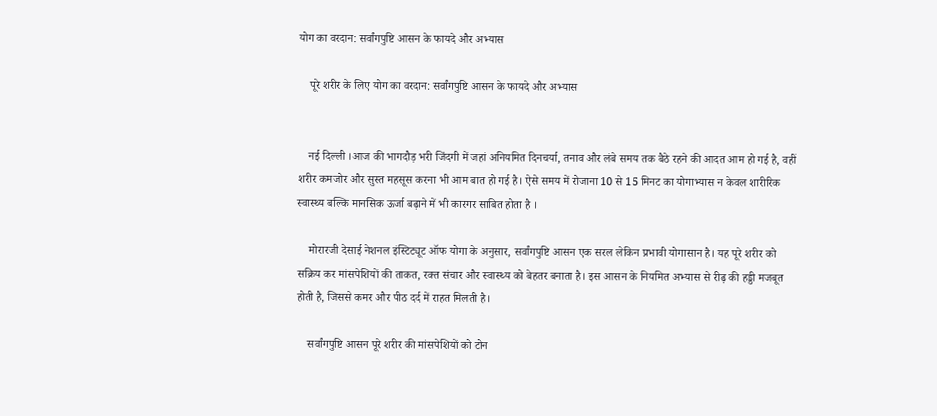योग का वरदान: सर्वांगपुष्टि आसन के फायदे और अभ्यास

    पूरे शरीर के लिए योग का वरदान: सर्वांगपुष्टि आसन के फायदे और अभ्यास


    नई दिल्ली ।आज की भागदौड़ भरी जिंदगी में जहां अनियमित दिनचर्या, तनाव और लंबे समय तक बैठे रहने की आदत आम हो गई है, वहीं शरीर कमजोर और सुस्त महसूस करना भी आम बात हो गई है। ऐसे समय में रोजाना 10 से 15 मिनट का योगाभ्यास न केवल शारीरिक स्वास्थ्य बल्कि मानसिक ऊर्जा बढ़ाने में भी कारगर साबित होता है ।

    मोरारजी देसाई नेशनल इंस्टिट्यूट ऑफ योगा के अनुसार, सर्वांगपुष्टि आसन एक सरल लेकिन प्रभावी योगासान है। यह पूरे शरीर को सक्रिय कर मांसपेशियों की ताकत, रक्त संचार और स्वास्थ्य को बेहतर बनाता है। इस आसन के नियमित अभ्यास से रीढ़ की हड्डी मजबूत होती है, जिससे कमर और पीठ दर्द में राहत मिलती है।

    सर्वांगपुष्टि आसन पूरे शरीर की मांसपेशियों को टोन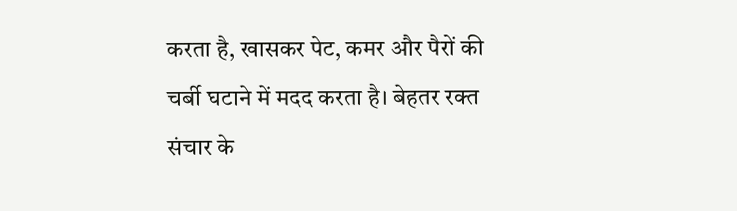करता है, खासकर पेट, कमर और पैरों की चर्बी घटाने में मदद करता है। बेहतर रक्त संचार के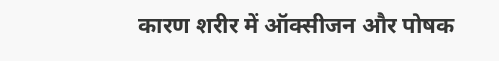कारण शरीर में ऑक्सीजन और पोषक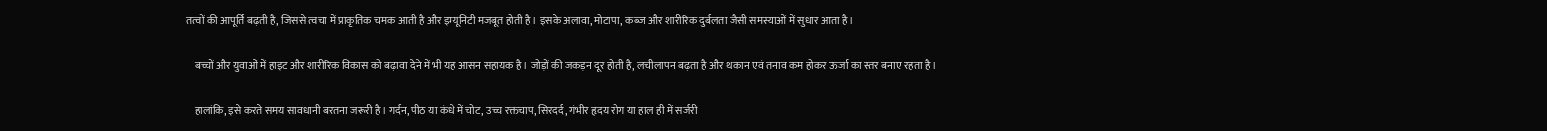तत्वों की आपूर्ति बढ़ती है, जिससे त्वचा में प्राकृतिक चमक आती है और इम्यूनिटी मजबूत होती है। इसके अलावा, मोटापा, कब्ज और शारीरिक दुर्बलता जैसी समस्याओं में सुधार आता है।

    बच्चों और युवाओं में हाइट और शारीरिक विकास को बढ़ावा देने में भी यह आसन सहायक है। जोड़ों की जकड़न दूर होती है, लचीलापन बढ़ता है और थकान एवं तनाव कम होकर ऊर्जा का स्तर बनाए रहता है।

    हालांकि, इसे करते समय सावधानी बरतना जरूरी है। गर्दन, पीठ या कंधे में चोट, उच्च रक्तचाप, सिरदर्द, गंभीर हृदय रोग या हाल ही में सर्जरी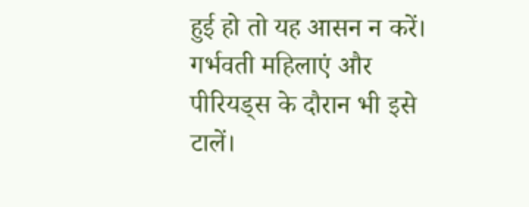हुई हो तो यह आसन न करें। गर्भवती महिलाएं और पीरियड्स के दौरान भी इसे टालें।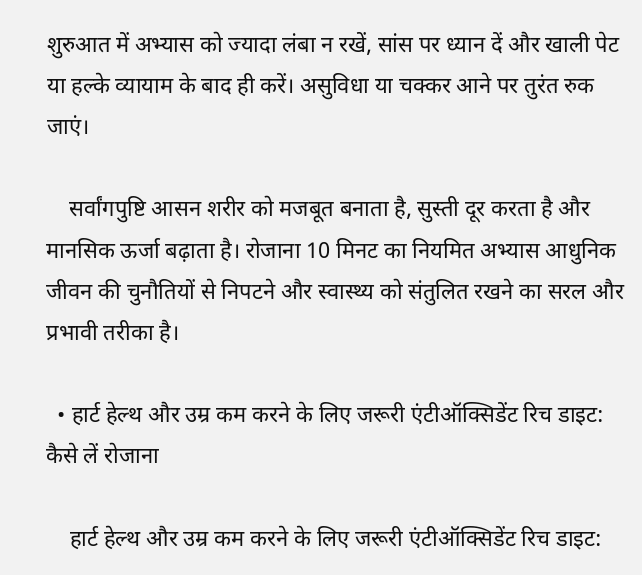शुरुआत में अभ्यास को ज्यादा लंबा न रखें, सांस पर ध्यान दें और खाली पेट या हल्के व्यायाम के बाद ही करें। असुविधा या चक्कर आने पर तुरंत रुक जाएं।

    सर्वांगपुष्टि आसन शरीर को मजबूत बनाता है, सुस्ती दूर करता है और मानसिक ऊर्जा बढ़ाता है। रोजाना 10 मिनट का नियमित अभ्यास आधुनिक जीवन की चुनौतियों से निपटने और स्वास्थ्य को संतुलित रखने का सरल और प्रभावी तरीका है।

  • हार्ट हेल्थ और उम्र कम करने के लिए जरूरी एंटीऑक्सिडेंट रिच डाइट: कैसे लें रोजाना

    हार्ट हेल्थ और उम्र कम करने के लिए जरूरी एंटीऑक्सिडेंट रिच डाइट: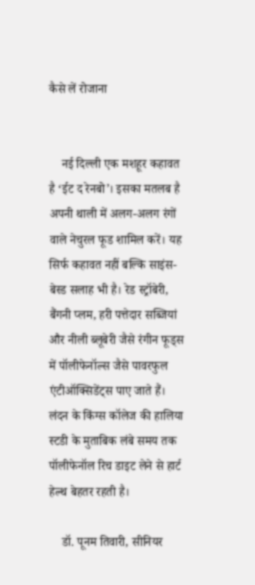कैसे लें रोजाना


    नई दिल्ली एक मशहूर कहावत है ‘ईट द रेनबो’। इसका मतलब है अपनी थाली में अलग-अलग रंगों वाले नेचुरल फूड शामिल करें। यह सिर्फ कहावत नहीं बल्कि साइंस-बेस्ड सलाह भी है। रेड स्ट्रॉबेरी, बैंगनी प्लम, हरी पत्तेदार सब्जियां और नीली ब्लूबेरी जैसे रंगीन फूड्स में पॉलीफेनॉल्स जैसे पावरफुल एंटीऑक्सिडेंट्स पाए जाते हैं। लंदन के किंग्स कॉलेज की हालिया स्टडी के मुताबिक लंबे समय तक पॉलीफेनॉल रिच डाइट लेने से हार्ट हेल्थ बेहतर रहती है।

    डॉ. पूनम तिवारी, सीनियर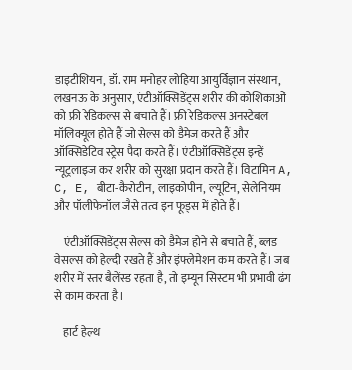डाइटीशियन, डॉ. राम मनोहर लोहिया आयुर्विज्ञान संस्थान, लखनऊ के अनुसार, एंटीऑक्सिडेंट्स शरीर की कोशिकाओं को फ्री रेडिकल्स से बचाते हैं। फ्री रेडिकल्स अनस्टेबल मॉलिक्यूल होते हैं जो सेल्स को डैमेज करते हैं और ऑक्सिडेटिव स्ट्रेस पैदा करते हैं। एंटीऑक्सिडेंट्स इन्हें न्यूट्रलाइज कर शरीर को सुरक्षा प्रदान करते हैं। विटामिन A, C, E, बीटा-कैरोटीन, लाइकोपीन, ल्यूटिन, सेलेनियम और पॉलीफेनॉल जैसे तत्व इन फूड्स में होते हैं।

    एंटीऑक्सिडेंट्स सेल्स को डैमेज होने से बचाते हैं, ब्लड वेसल्स को हेल्दी रखते हैं और इंफ्लेमेशन कम करते हैं। जब शरीर में स्तर बैलेंस्ड रहता है, तो इम्यून सिस्टम भी प्रभावी ढंग से काम करता है।

    हार्ट हेल्थ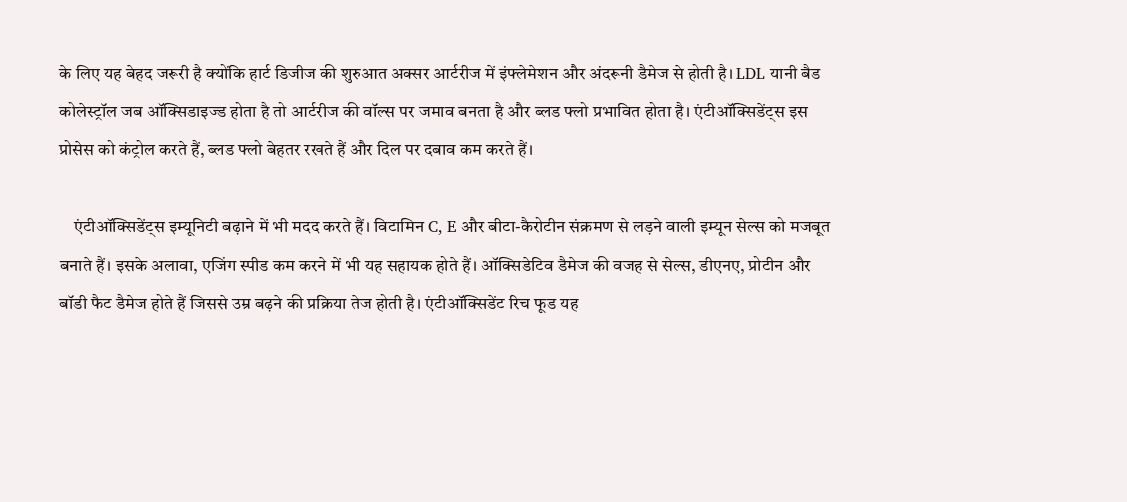के लिए यह बेहद जरूरी है क्योंकि हार्ट डिजीज की शुरुआत अक्सर आर्टरीज में इंफ्लेमेशन और अंदरूनी डैमेज से होती है। LDL यानी बैड कोलेस्ट्रॉल जब ऑक्सिडाइज्ड होता है तो आर्टरीज की वॉल्स पर जमाव बनता है और ब्लड फ्लो प्रभावित होता है। एंटीऑक्सिडेंट्स इस प्रोसेस को कंट्रोल करते हैं, ब्लड फ्लो बेहतर रखते हैं और दिल पर दबाव कम करते हैं।

    एंटीऑक्सिडेंट्स इम्यूनिटी बढ़ाने में भी मदद करते हैं। विटामिन C, E और बीटा-कैरोटीन संक्रमण से लड़ने वाली इम्यून सेल्स को मजबूत बनाते हैं। इसके अलावा, एजिंग स्पीड कम करने में भी यह सहायक होते हैं। ऑक्सिडेटिव डैमेज की वजह से सेल्स, डीएनए, प्रोटीन और बॉडी फैट डैमेज होते हैं जिससे उम्र बढ़ने की प्रक्रिया तेज होती है। एंटीऑक्सिडेंट रिच फूड यह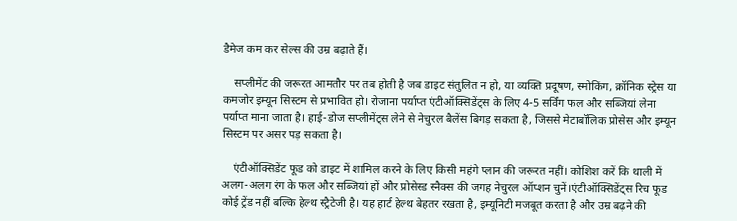डैमेज कम कर सेल्स की उम्र बढ़ाते हैं।

    सप्लीमेंट की जरूरत आमतौर पर तब होती है जब डाइट संतुलित न हो, या व्यक्ति प्रदूषण, स्मोकिंग, क्रॉनिक स्ट्रेस या कमजोर इम्यून सिस्टम से प्रभावित हो। रोजाना पर्याप्त एंटीऑक्सिडेंट्स के लिए 4-5 सर्विंग फल और सब्जियां लेना पर्याप्त माना जाता है। हाई-डोज सप्लीमेंट्स लेने से नेचुरल बैलेंस बिगड़ सकता है, जिससे मेटाबॉलिक प्रोसेस और इम्यून सिस्टम पर असर पड़ सकता है।

    एंटीऑक्सिडेंट फूड को डाइट में शामिल करने के लिए किसी महंगे प्लान की जरूरत नहीं। कोशिश करें कि थाली में अलग-अलग रंग के फल और सब्जियां हों और प्रोसेस्ड स्नैक्स की जगह नेचुरल ऑप्शन चुनें।एंटीऑक्सिडेंट्स रिच फूड कोई ट्रेंड नहीं बल्कि हेल्थ स्ट्रैटेजी है। यह हार्ट हेल्थ बेहतर रखता है, इम्यूनिटी मजबूत करता है और उम्र बढ़ने की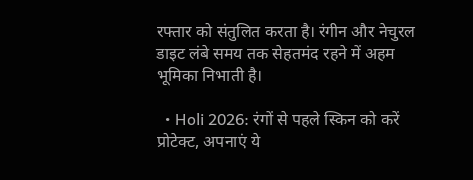रफ्तार को संतुलित करता है। रंगीन और नेचुरल डाइट लंबे समय तक सेहतमंद रहने में अहम भूमिका निभाती है।

  • Holi 2026: रंगों से पहले स्किन को करें प्रोटेक्ट, अपनाएं ये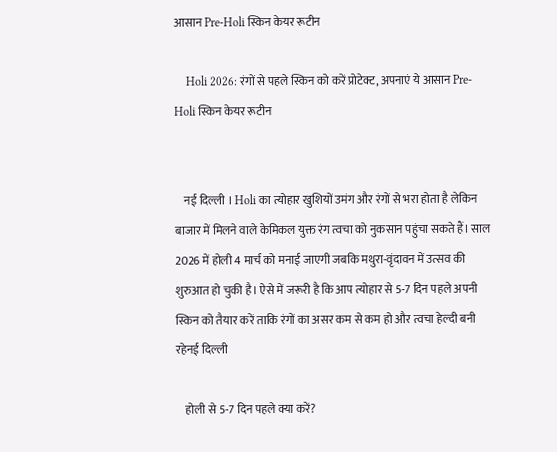आसान Pre-Holi स्किन केयर रूटीन

    Holi 2026: रंगों से पहले स्किन को करें प्रोटेक्ट, अपनाएं ये आसान Pre-Holi स्किन केयर रूटीन


    नई दिल्ली । Holi का त्योहार खुशियों उमंग और रंगों से भरा होता है लेकिन बाजार में मिलने वाले केमिकल युक्त रंग त्वचा को नुकसान पहुंचा सकते हैं। साल 2026 में होली 4 मार्च को मनाई जाएगी जबकि मथुरा-वृंदावन में उत्सव की शुरुआत हो चुकी है। ऐसे में जरूरी है कि आप त्योहार से 5-7 दिन पहले अपनी स्किन को तैयार करें ताकि रंगों का असर कम से कम हो और त्वचा हेल्दी बनी रहेनई दिल्ली

    होली से 5-7 दिन पहले क्या करें?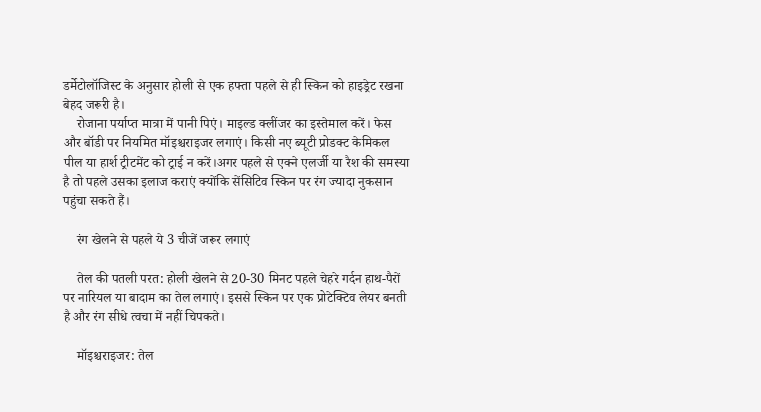डर्मेटोलॉजिस्ट के अनुसार होली से एक हफ्ता पहले से ही स्किन को हाइड्रेट रखना बेहद जरूरी है।
    रोजाना पर्याप्त मात्रा में पानी पिएं। माइल्ड क्लींजर का इस्तेमाल करें। फेस और बॉडी पर नियमित मॉइश्चराइजर लगाएं। किसी नए ब्यूटी प्रोडक्ट केमिकल पील या हार्श ट्रीटमेंट को ट्राई न करें।अगर पहले से एक्ने एलर्जी या रैश की समस्या है तो पहले उसका इलाज कराएं क्योंकि सेंसिटिव स्किन पर रंग ज्यादा नुकसान पहुंचा सकते हैं।

    रंग खेलने से पहले ये 3 चीजें जरूर लगाएं

    तेल की पतली परत: होली खेलने से 20-30 मिनट पहले चेहरे गर्दन हाथ-पैरों पर नारियल या बादाम का तेल लगाएं। इससे स्किन पर एक प्रोटेक्टिव लेयर बनती है और रंग सीधे त्वचा में नहीं चिपकते।

    मॉइश्चराइजर: तेल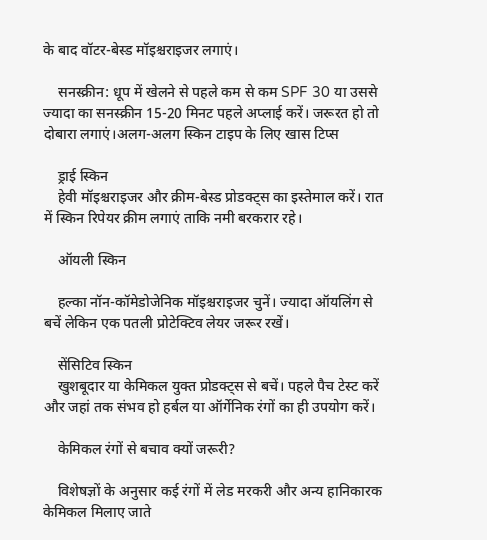के बाद वॉटर-बेस्ड मॉइश्चराइजर लगाएं।

    सनस्क्रीन: धूप में खेलने से पहले कम से कम SPF 30 या उससे ज्यादा का सनस्क्रीन 15-20 मिनट पहले अप्लाई करें। जरूरत हो तो दोबारा लगाएं।अलग-अलग स्किन टाइप के लिए खास टिप्स

    ड्राई स्किन
    हेवी मॉइश्चराइजर और क्रीम-बेस्ड प्रोडक्ट्स का इस्तेमाल करें। रात में स्किन रिपेयर क्रीम लगाएं ताकि नमी बरकरार रहे।

    ऑयली स्किन

    हल्का नॉन-कॉमेडोजेनिक मॉइश्चराइजर चुनें। ज्यादा ऑयलिंग से बचें लेकिन एक पतली प्रोटेक्टिव लेयर जरूर रखें।

    सेंसिटिव स्किन
    खुशबूदार या केमिकल युक्त प्रोडक्ट्स से बचें। पहले पैच टेस्ट करें और जहां तक संभव हो हर्बल या ऑर्गेनिक रंगों का ही उपयोग करें।

    केमिकल रंगों से बचाव क्यों जरूरी?

    विशेषज्ञों के अनुसार कई रंगों में लेड मरकरी और अन्य हानिकारक केमिकल मिलाए जाते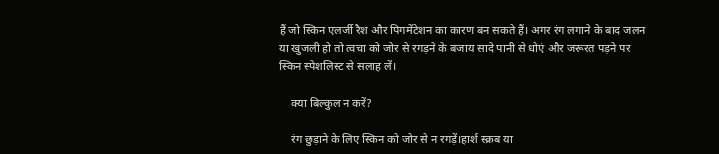हैं जो स्किन एलर्जी रैश और पिगमेंटेशन का कारण बन सकते हैं। अगर रंग लगाने के बाद जलन या खुजली हो तो त्वचा को जोर से रगड़ने के बजाय सादे पानी से धोएं और जरूरत पड़ने पर स्किन स्पेशलिस्ट से सलाह लें।

    क्या बिल्कुल न करें?

    रंग छुड़ाने के लिए स्किन को जोर से न रगड़ें।हार्श स्क्रब या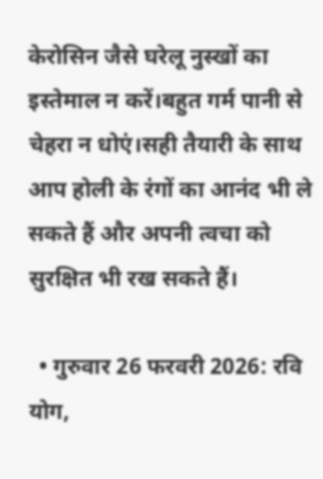केरोसिन जैसे घरेलू नुस्खों का इस्तेमाल न करें।बहुत गर्म पानी से चेहरा न धोएं।सही तैयारी के साथ आप होली के रंगों का आनंद भी ले सकते हैं और अपनी त्वचा को सुरक्षित भी रख सकते हैं।

  • गुरुवार 26 फरवरी 2026: रवि योग,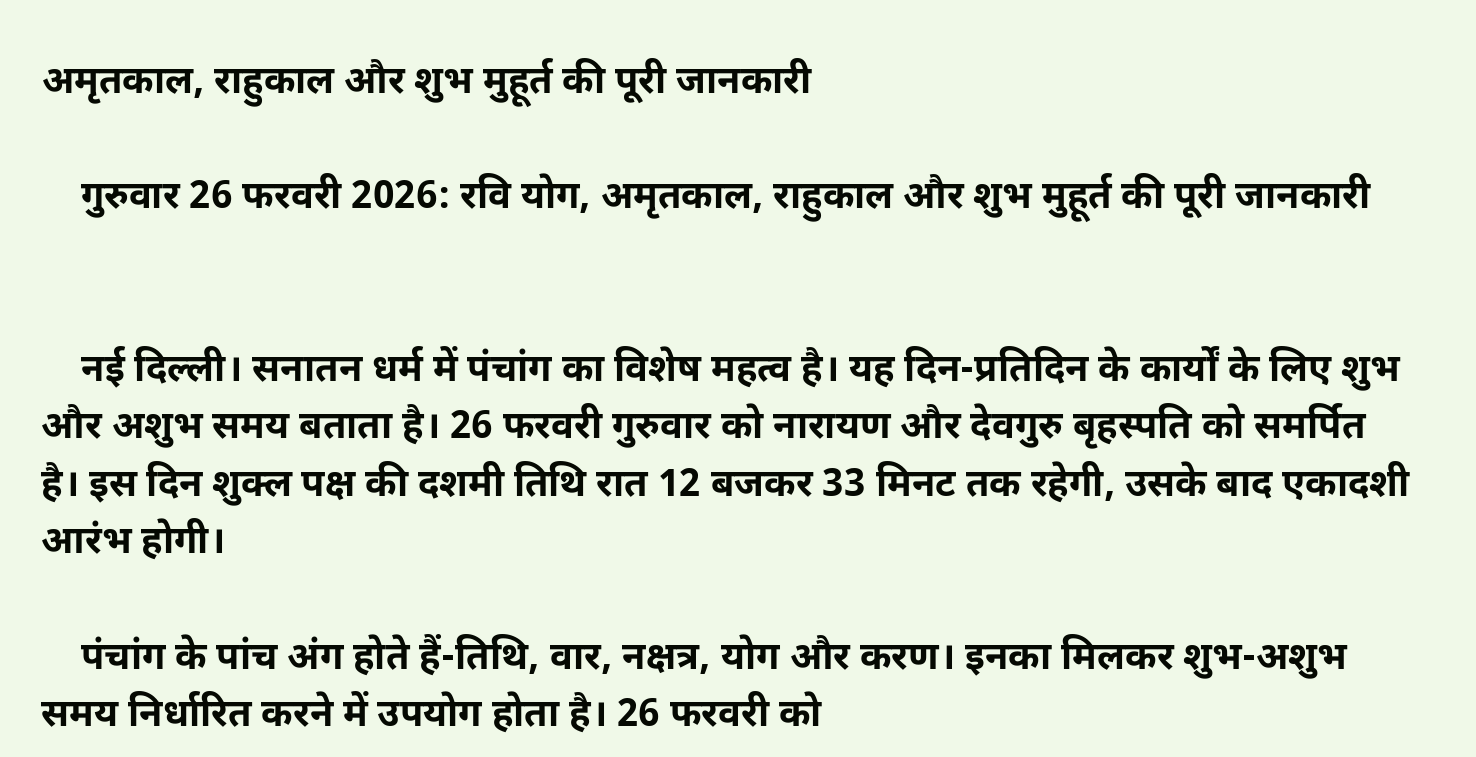अमृतकाल, राहुकाल और शुभ मुहूर्त की पूरी जानकारी

    गुरुवार 26 फरवरी 2026: रवि योग, अमृतकाल, राहुकाल और शुभ मुहूर्त की पूरी जानकारी


    नई दिल्ली। सनातन धर्म में पंचांग का विशेष महत्व है। यह दिन-प्रतिदिन के कार्यों के लिए शुभ और अशुभ समय बताता है। 26 फरवरी गुरुवार को नारायण और देवगुरु बृहस्पति को समर्पित है। इस दिन शुक्ल पक्ष की दशमी तिथि रात 12 बजकर 33 मिनट तक रहेगी, उसके बाद एकादशी आरंभ होगी।

    पंचांग के पांच अंग होते हैं-तिथि, वार, नक्षत्र, योग और करण। इनका मिलकर शुभ-अशुभ समय निर्धारित करने में उपयोग होता है। 26 फरवरी को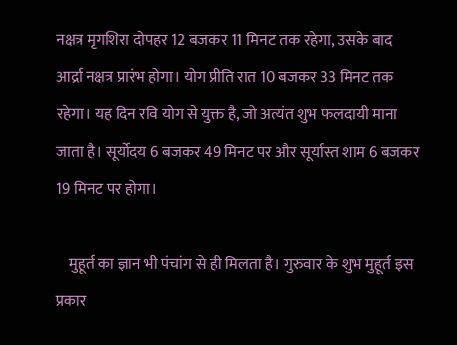नक्षत्र मृगशिरा दोपहर 12 बजकर 11 मिनट तक रहेगा, उसके बाद आर्द्रा नक्षत्र प्रारंभ होगा। योग प्रीति रात 10 बजकर 33 मिनट तक रहेगा। यह दिन रवि योग से युक्त है, जो अत्यंत शुभ फलदायी माना जाता है। सूर्योदय 6 बजकर 49 मिनट पर और सूर्यास्त शाम 6 बजकर 19 मिनट पर होगा।

    मुहूर्त का ज्ञान भी पंचांग से ही मिलता है। गुरुवार के शुभ मुहूर्त इस प्रकार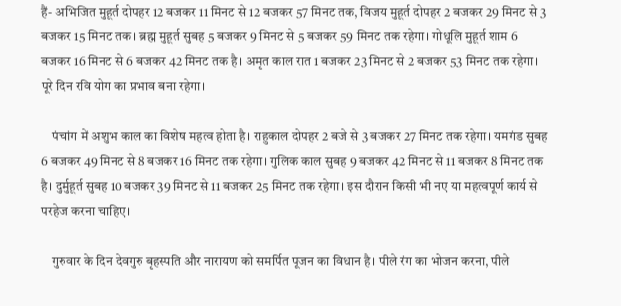हैं- अभिजित मुहूर्त दोपहर 12 बजकर 11 मिनट से 12 बजकर 57 मिनट तक, विजय मुहूर्त दोपहर 2 बजकर 29 मिनट से 3 बजकर 15 मिनट तक। ब्रह्म मुहूर्त सुबह 5 बजकर 9 मिनट से 5 बजकर 59 मिनट तक रहेगा। गोधूलि मुहूर्त शाम 6 बजकर 16 मिनट से 6 बजकर 42 मिनट तक है। अमृत काल रात 1 बजकर 23 मिनट से 2 बजकर 53 मिनट तक रहेगा। पूरे दिन रवि योग का प्रभाव बना रहेगा।

    पंचांग में अशुभ काल का विशेष महत्व होता है। राहुकाल दोपहर 2 बजे से 3 बजकर 27 मिनट तक रहेगा। यमगंड सुबह 6 बजकर 49 मिनट से 8 बजकर 16 मिनट तक रहेगा। गुलिक काल सुबह 9 बजकर 42 मिनट से 11 बजकर 8 मिनट तक है। दुर्मुहूर्त सुबह 10 बजकर 39 मिनट से 11 बजकर 25 मिनट तक रहेगा। इस दौरान किसी भी नए या महत्वपूर्ण कार्य से परहेज करना चाहिए।

    गुरुवार के दिन देवगुरु बृहस्पति और नारायण को समर्पित पूजन का विधान है। पीले रंग का भोजन करना, पीले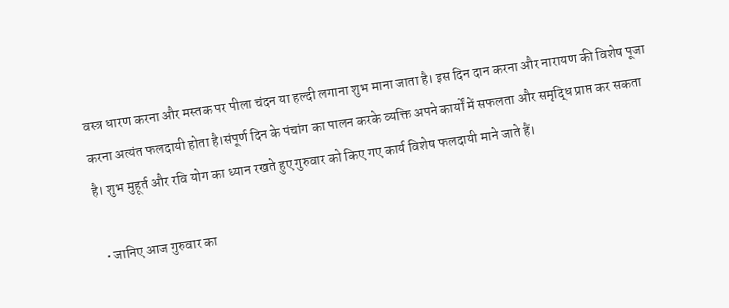वस्त्र धारण करना और मस्तक पर पीला चंदन या हल्दी लगाना शुभ माना जाता है। इस दिन दान करना और नारायण की विशेष पूजा करना अत्यंत फलदायी होता है।संपूर्ण दिन के पंचांग का पालन करके व्यक्ति अपने कार्यों में सफलता और समृद्धि प्राप्त कर सकता है। शुभ मुहूर्त और रवि योग का ध्यान रखते हुए गुरुवार को किए गए कार्य विशेष फलदायी माने जाते हैं।

  • जानिए आज गुरुवार का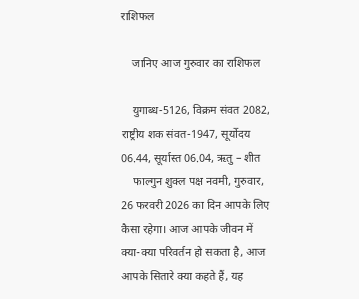राशिफल

    जानिए आज गुरुवार का राशिफल

    युगाब्ध-5126, विक्रम संवत 2082, राष्ट्रीय शक संवत-1947, सूर्योदय 06.44, सूर्यास्त 06.04, ऋतु – शीत
    फाल्गुन शुक्ल पक्ष नवमी, गुरुवार, 26 फरवरी 2026 का दिन आपके लिए कैसा रहेगा। आज आपके जीवन में क्या-क्या परिवर्तन हो सकता है, आज आपके सितारे क्या कहते हैं, यह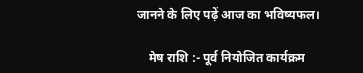जानने के लिए पढ़ें आज का भविष्यफल।

    मेष राशि :- पूर्व नियोजित कार्यक्रम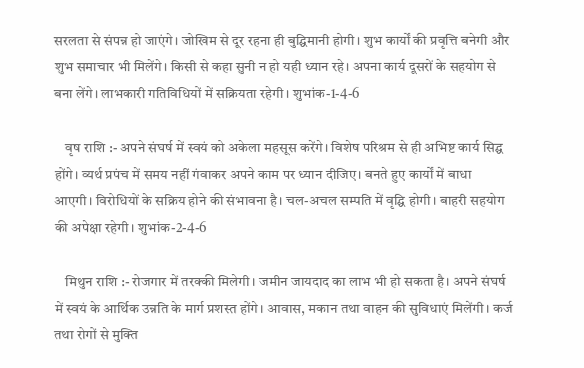सरलता से संपन्न हो जाएंगे। जोखिम से दूर रहना ही बुद्घिमानी होगी। शुभ कार्यों की प्रवृत्ति बनेगी और शुभ समाचार भी मिलेंगे। किसी से कहा सुनी न हो यही ध्यान रहे। अपना कार्य दूसरों के सहयोग से बना लेंगे। लाभकारी गतिविधियों में सक्रियता रहेगी। शुभांक-1-4-6

    वृष राशि :- अपने संघर्ष में स्वयं को अकेला महसूस करेंगे। विशेष परिश्रम से ही अभिष्ट कार्य सिद्घ होंगे। व्यर्थ प्रपंच में समय नहीं गंवाकर अपने काम पर ध्यान दीजिए। बनते हुए कार्यों में बाधा आएगी। विरोधियों के सक्रिय होने की संभावना है। चल-अचल सम्पति में वृद्घि होगी। बाहरी सहयोग की अपेक्षा रहेगी। शुभांक-2-4-6

    मिथुन राशि :- रोजगार में तरक्की मिलेगी। जमीन जायदाद का लाभ भी हो सकता है। अपने संघर्ष में स्वयं के आर्थिक उन्नति के मार्ग प्रशस्त होंगे। आवास, मकान तथा वाहन की सुविधाएं मिलेंगी। कर्ज तथा रोगों से मुक्ति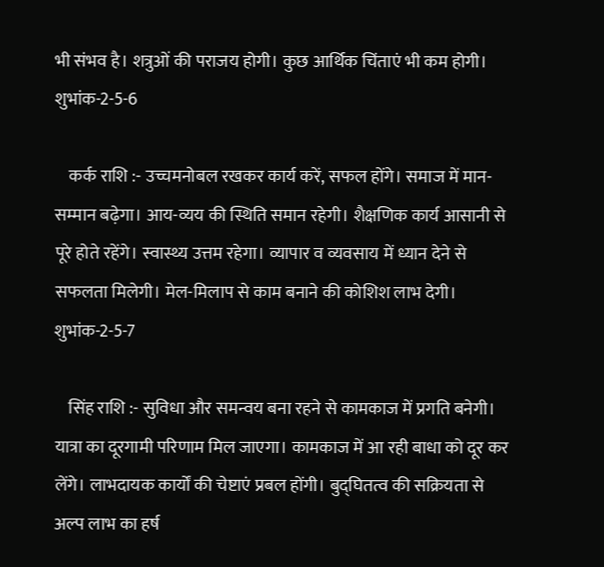भी संभव है। शत्रुओं की पराजय होगी। कुछ आर्थिक चिंताएं भी कम होगी। शुभांक-2-5-6

    कर्क राशि :- उच्चमनोबल रखकर कार्य करें, सफल होंगे। समाज में मान-सम्मान बढ़ेगा। आय-व्यय की स्थिति समान रहेगी। शैक्षणिक कार्य आसानी से पूरे होते रहेंगे। स्वास्थ्य उत्तम रहेगा। व्यापार व व्यवसाय में ध्यान देने से सफलता मिलेगी। मेल-मिलाप से काम बनाने की कोशिश लाभ देगी। शुभांक-2-5-7

    सिंह राशि :- सुविधा और समन्वय बना रहने से कामकाज में प्रगति बनेगी। यात्रा का दूरगामी परिणाम मिल जाएगा। कामकाज में आ रही बाधा को दूर कर लेंगे। लाभदायक कार्यों की चेष्टाएं प्रबल होंगी। बुद्घितत्व की सक्रियता से अल्प लाभ का हर्ष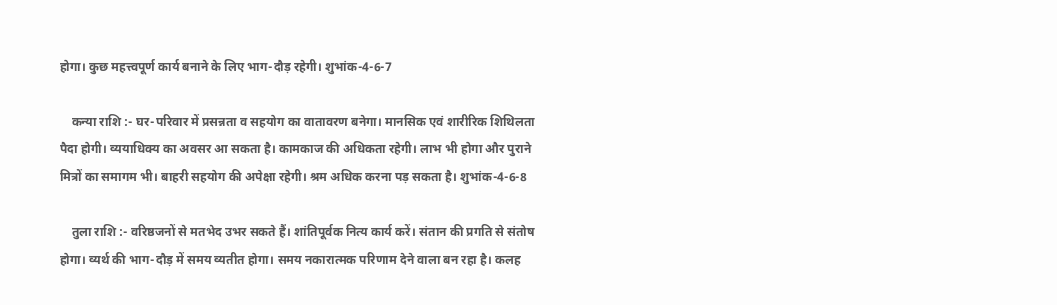होगा। कुछ महत्त्वपूर्ण कार्य बनाने के लिए भाग-दौड़ रहेगी। शुभांक-4-6-7

    कन्या राशि :- घर-परिवार में प्रसन्नता व सहयोग का वातावरण बनेगा। मानसिक एवं शारीरिक शिथिलता पैदा होगी। व्ययाधिक्य का अवसर आ सकता है। कामकाज की अधिकता रहेगी। लाभ भी होगा और पुराने मित्रों का समागम भी। बाहरी सहयोग की अपेक्षा रहेगी। श्रम अधिक करना पड़ सकता है। शुभांक-4-6-8

    तुला राशि :- वरिष्ठजनों से मतभेद उभर सकते हैं। शांतिपूर्वक नित्य कार्य करें। संतान की प्रगति से संतोष होगा। व्यर्थ की भाग-दौड़ में समय व्यतीत होगा। समय नकारात्मक परिणाम देने वाला बन रहा है। कलह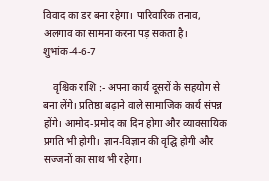विवाद का डर बना रहेगा। पारिवारिक तनाव, अलगाव का सामना करना पड़ सकता है। शुभांक-4-6-7

    वृश्चिक राशि :- अपना कार्य दूसरों के सहयोग से बना लेंगे। प्रतिष्ठा बढ़ाने वाले सामाजिक कार्य संपन्न होंगे। आमोद-प्रमोद का दिन होगा और व्यावसायिक प्रगति भी होगी। ज्ञान-विज्ञान की वृद्घि होगी और सज्जनों का साथ भी रहेगा।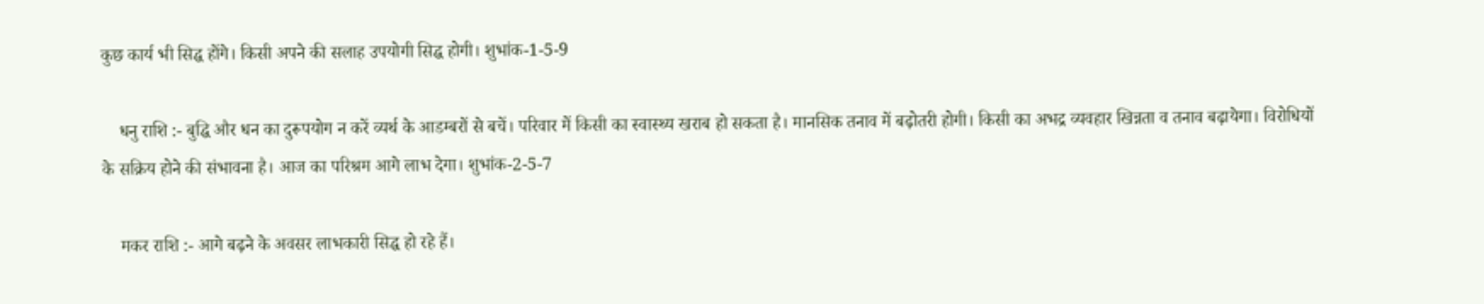कुछ कार्य भी सिद्घ होंगे। किसी अपने की सलाह उपयोगी सिद्घ होगी। शुभांक-1-5-9

    धनु राशि :- बुद्घि और धन का दुरूपयोग न करें व्यर्थ के आडम्बरों से बचें। परिवार में किसी का स्वास्थ्य खराब हो सकता है। मानसिक तनाव में बढ़ोतरी होगी। किसी का अभद्र व्यवहार खिन्नता व तनाव बढ़ायेगा। विरोधियों के सक्रिय होने की संभावना है। आज का परिश्रम आगे लाभ देगा। शुभांक-2-5-7

    मकर राशि :- आगे बढ़ने के अवसर लाभकारी सिद्घ हो रहे हैं।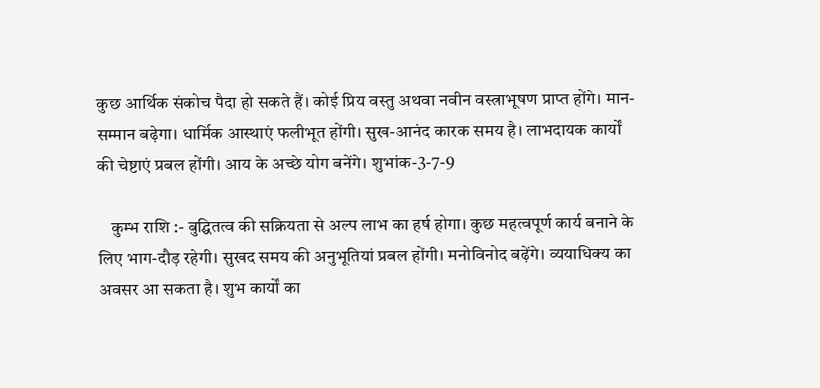कुछ आर्थिक संकोच पैदा हो सकते हैं। कोई प्रिय वस्तु अथवा नवीन वस्त्राभूषण प्राप्त होंगे। मान-सम्मान बढ़ेगा। धार्मिक आस्थाएं फलीभूत होंगी। सुख-आनंद कारक समय है। लाभदायक कार्यों की चेष्टाएं प्रबल होंगी। आय के अच्छे योग बनेंगे। शुभांक-3-7-9

    कुम्भ राशि :- बुद्घितत्व की सक्रियता से अल्प लाभ का हर्ष होगा। कुछ महत्वपूर्ण कार्य बनाने के लिए भाग-दौड़ रहेगी। सुखद समय की अनुभूतियां प्रबल होंगी। मनोविनोद बढ़ेंगे। व्ययाधिक्य का अवसर आ सकता है। शुभ कार्यों का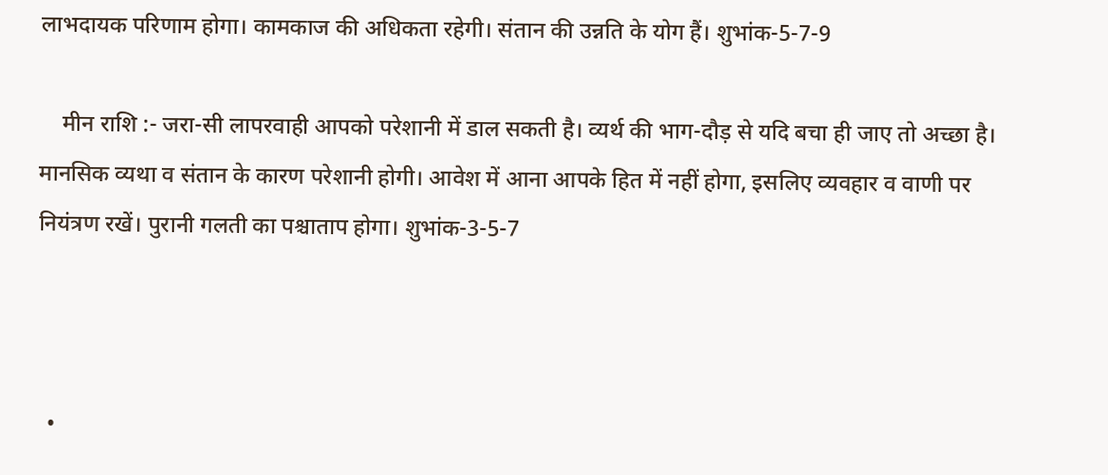लाभदायक परिणाम होगा। कामकाज की अधिकता रहेगी। संतान की उन्नति के योग हैं। शुभांक-5-7-9

    मीन राशि :- जरा-सी लापरवाही आपको परेशानी में डाल सकती है। व्यर्थ की भाग-दौड़ से यदि बचा ही जाए तो अच्छा है। मानसिक व्यथा व संतान के कारण परेशानी होगी। आवेश में आना आपके हित में नहीं होगा, इसलिए व्यवहार व वाणी पर नियंत्रण रखें। पुरानी गलती का पश्चाताप होगा। शुभांक-3-5-7



  •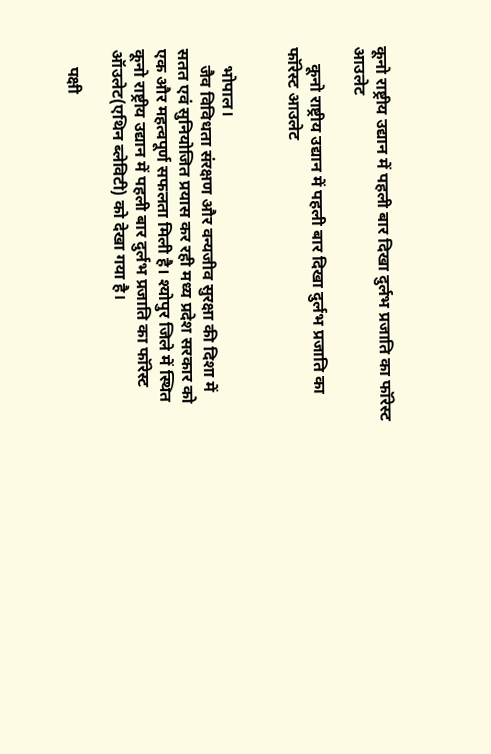कूनो राष्ट्रीय उद्यान में पहली बार दिखा दुर्लभ प्रजाति का फॉरेस्ट आउलेट

    कूनो राष्ट्रीय उद्यान में पहली बार दिखा दुर्लभ प्रजाति का फॉरेस्ट आउलेट


    भोपाल।
    जैव विविधता संरक्षण और वन्यजीव सुरक्षा की दिशा में सतत एवं सुनियोजित प्रयास कर रही मध्य प्रदेश सरकार को एक और महत्वपूर्ण सफलता मिली है। श्योपुर जिले में स्थित कूनो राष्ट्रीय उद्यान में पहली बार दुर्लभ प्रजाति का फॉरेस्ट ऑउलेट(एथिन ब्लेविटी) को देखा गया है।

    पक्षी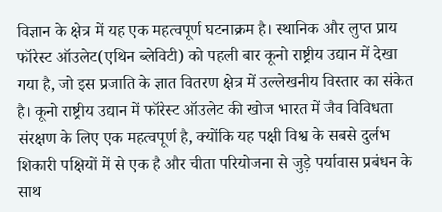विज्ञान के क्षेत्र में यह एक महत्वपूर्ण घटनाक्रम है। स्थानिक और लुप्त प्राय फॉरेस्ट ऑउलेट(एथिन ब्लेविटी) को पहली बार कूनो राष्ट्रीय उद्यान में देखा गया है, जो इस प्रजाति के ज्ञात वितरण क्षेत्र में उल्लेखनीय विस्तार का संकेत है। कूनो राष्ट्रीय उद्यान में फॉरेस्ट ऑउलेट की खोज भारत में जैव विविधता संरक्षण के लिए एक महत्वपूर्ण है, क्योंकि यह पक्षी विश्व के सबसे दुर्लभ शिकारी पक्षियों में से एक है और चीता परियोजना से जुड़े पर्यावास प्रबंधन के साथ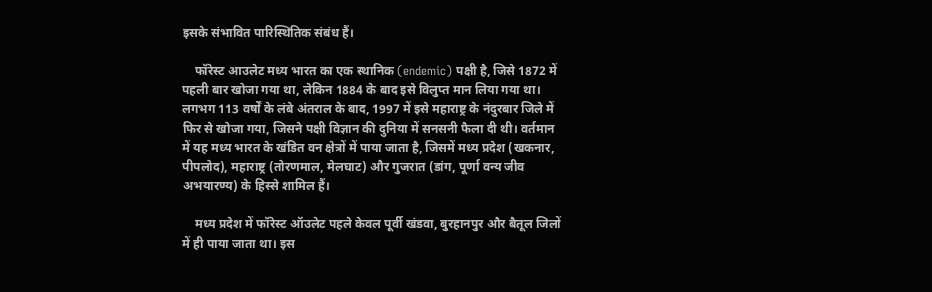इसके संभावित पारिस्थितिक संबंध हैं।

    फॉरेस्ट आउलेट मध्य भारत का एक स्थानिक (endemic) पक्षी है, जिसे 1872 में पहली बार खोजा गया था, लेकिन 1884 के बाद इसे विलुप्त मान लिया गया था। लगभग 113 वर्षों के लंबे अंतराल के बाद, 1997 में इसे महाराष्ट्र के नंदुरबार जिले में फिर से खोजा गया, जिसने पक्षी विज्ञान की दुनिया में सनसनी फैला दी थी। वर्तमान में यह मध्य भारत के खंडित वन क्षेत्रों में पाया जाता है, जिसमें मध्य प्रदेश (खकनार, पीपलोद), महाराष्ट्र (तोरणमाल, मेलघाट) और गुजरात (डांग, पूर्णा वन्य जीव अभयारण्य) के हिस्से शामिल हैं।

    मध्य प्रदेश में फॉरेस्ट ऑउलेट पहले केवल पूर्वी खंडवा, बुरहानपुर और बैतूल जिलों में ही पाया जाता था। इस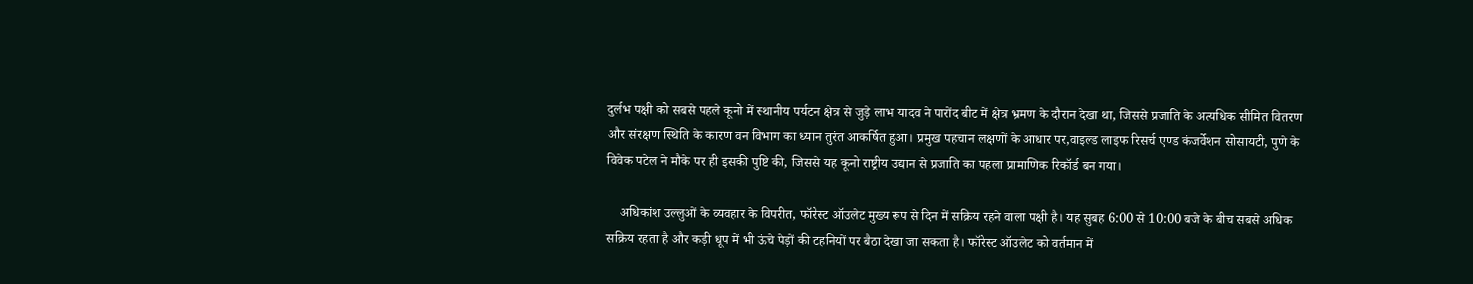दुर्लभ पक्षी को सबसे पहले कूनो में स्थानीय पर्यटन क्षेत्र से जुड़े लाभ यादव ने पारोंद बीट में क्षेत्र भ्रमण के दौरान देखा था, जिससे प्रजाति के अत्यधिक सीमित वितरण और संरक्षण स्थिति के कारण वन विभाग का ध्यान तुरंत आकर्षित हुआ। प्रमुख पहचान लक्षणों के आधार पर,वाइल्ड लाइफ रिसर्च एण्ड कंजर्वेशन सोसायटी, पुणे के विवेक पटेल ने मौके पर ही इसकी पुष्टि की, जिससे यह कूनो राष्ट्रीय उद्यान से प्रजाति का पहला प्रामाणिक रिकॉर्ड बन गया।

    अधिकांश उल्लुओं के व्यवहार के विपरीत, फॉरेस्ट ऑउलेट मुख्य रूप से दिन में सक्रिय रहने वाला पक्षी है। यह सुबह 6:00 से 10:00 बजे के बीच सबसे अधिक सक्रिय रहता है और कड़ी धूप में भी ऊंचे पेड़ों की टहनियों पर बैठा देखा जा सकता है। फॉरेस्ट ऑउलेट को वर्तमान में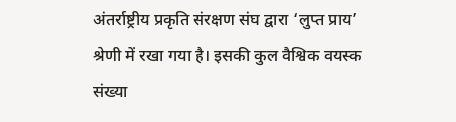अंतर्राष्ट्रीय प्रकृति संरक्षण संघ द्वारा ‘लुप्त प्राय’ श्रेणी में रखा गया है। इसकी कुल वैश्विक वयस्क संख्या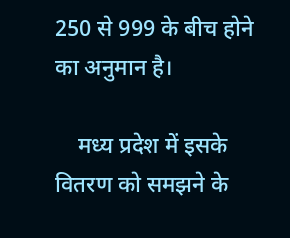250 से 999 के बीच होने का अनुमान है।

    मध्य प्रदेश में इसके वितरण को समझने के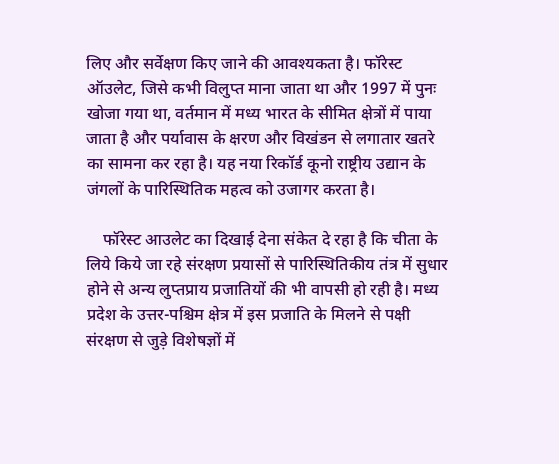लिए और सर्वेक्षण किए जाने की आवश्यकता है। फॉरेस्ट ऑउलेट, जिसे कभी विलुप्त माना जाता था और 1997 में पुनः खोजा गया था, वर्तमान में मध्य भारत के सीमित क्षेत्रों में पाया जाता है और पर्यावास के क्षरण और विखंडन से लगातार खतरे का सामना कर रहा है। यह नया रिकॉर्ड कूनो राष्ट्रीय उद्यान के जंगलों के पारिस्थितिक महत्व को उजागर करता है।

    फॉरेस्ट आउलेट का दिखाई देना संकेत दे रहा है कि चीता के लिये किये जा रहे संरक्षण प्रयासों से पारिस्थितिकीय तंत्र में सुधार होने से अन्य लुप्तप्राय प्रजातियों की भी वापसी हो रही है। मध्य प्रदेश के उत्तर-पश्चिम क्षेत्र में इस प्रजाति के मिलने से पक्षी संरक्षण से जुड़े विशेषज्ञों में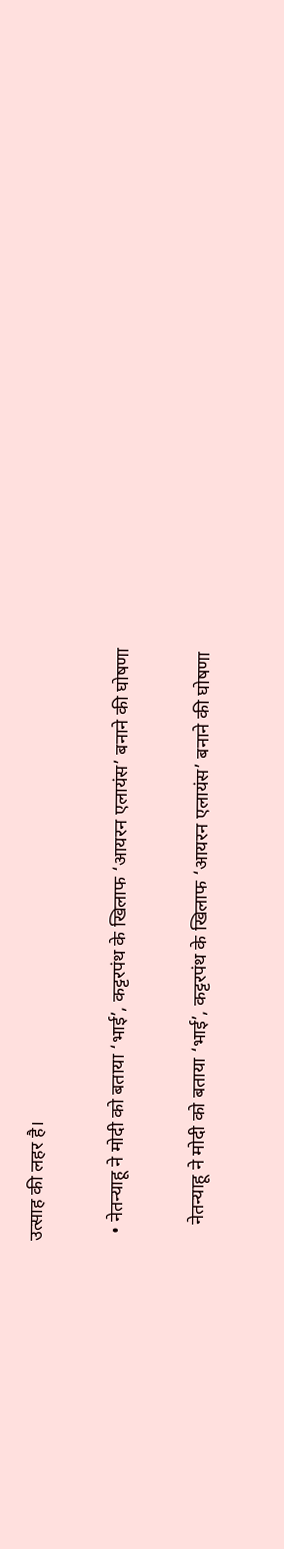उत्साह की लहर है।

  • नेतन्याहू ने मोदी को बताया ‘भाई’, कट्टरपंथ के खिलाफ ‘आयरन एलायंस’ बनाने की घोषणा

    नेतन्याहू ने मोदी को बताया ‘भाई’, कट्टरपंथ के खिलाफ ‘आयरन एलायंस’ बनाने की घोषणा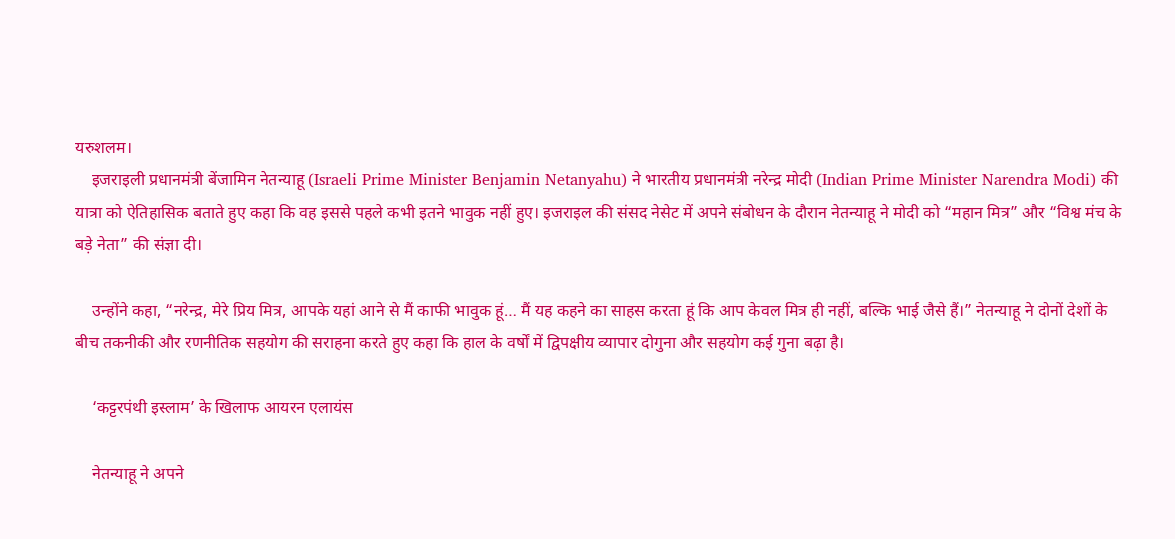यरुशलम।
    इजराइली प्रधानमंत्री बेंजामिन नेतन्याहू (Israeli Prime Minister Benjamin Netanyahu) ने भारतीय प्रधानमंत्री नरेन्द्र मोदी (Indian Prime Minister Narendra Modi) की यात्रा को ऐतिहासिक बताते हुए कहा कि वह इससे पहले कभी इतने भावुक नहीं हुए। इजराइल की संसद नेसेट में अपने संबोधन के दौरान नेतन्याहू ने मोदी को “महान मित्र” और “विश्व मंच के बड़े नेता” की संज्ञा दी।

    उन्होंने कहा, “नरेन्द्र, मेरे प्रिय मित्र, आपके यहां आने से मैं काफी भावुक हूं… मैं यह कहने का साहस करता हूं कि आप केवल मित्र ही नहीं, बल्कि भाई जैसे हैं।” नेतन्याहू ने दोनों देशों के बीच तकनीकी और रणनीतिक सहयोग की सराहना करते हुए कहा कि हाल के वर्षों में द्विपक्षीय व्यापार दोगुना और सहयोग कई गुना बढ़ा है।

    ‘कट्टरपंथी इस्लाम’ के खिलाफ आयरन एलायंस

    नेतन्याहू ने अपने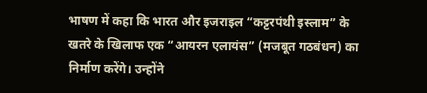भाषण में कहा कि भारत और इजराइल “कट्टरपंथी इस्लाम” के खतरे के खिलाफ एक “आयरन एलायंस” (मजबूत गठबंधन) का निर्माण करेंगे। उन्होंने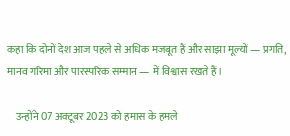कहा कि दोनों देश आज पहले से अधिक मजबूत हैं और साझा मूल्यों — प्रगति, मानव गरिमा और पारस्परिक सम्मान — में विश्वास रखते हैं।

    उन्होंने 07 अक्टूबर 2023 को हमास के हमले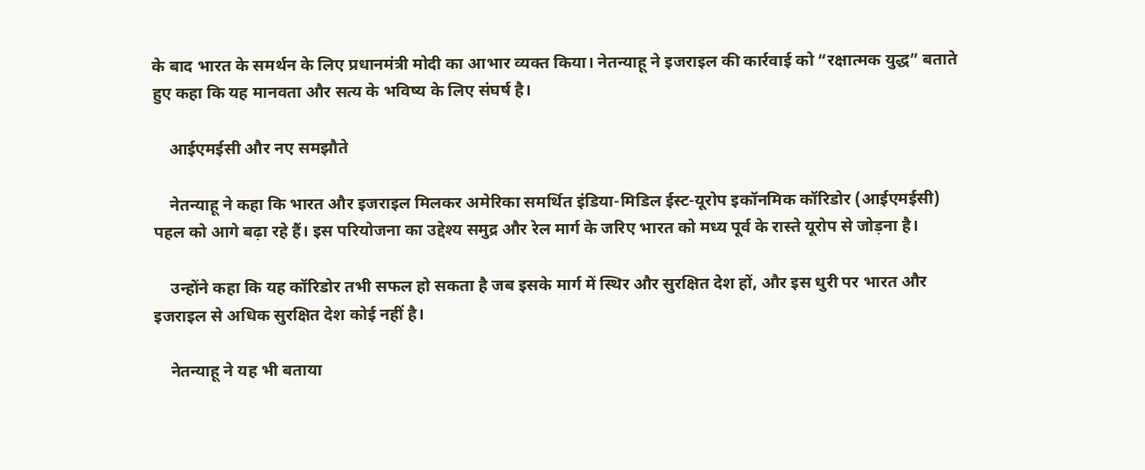के बाद भारत के समर्थन के लिए प्रधानमंत्री मोदी का आभार व्यक्त किया। नेतन्याहू ने इजराइल की कार्रवाई को “रक्षात्मक युद्ध” बताते हुए कहा कि यह मानवता और सत्य के भविष्य के लिए संघर्ष है।

    आईएमईसी और नए समझौते

    नेतन्याहू ने कहा कि भारत और इजराइल मिलकर अमेरिका समर्थित इंडिया-मिडिल ईस्ट-यूरोप इकॉनमिक कॉरिडोर (आईएमईसी) पहल को आगे बढ़ा रहे हैं। इस परियोजना का उद्देश्य समुद्र और रेल मार्ग के जरिए भारत को मध्य पूर्व के रास्ते यूरोप से जोड़ना है।

    उन्होंने कहा कि यह कॉरिडोर तभी सफल हो सकता है जब इसके मार्ग में स्थिर और सुरक्षित देश हों, और इस धुरी पर भारत और इजराइल से अधिक सुरक्षित देश कोई नहीं है।

    नेतन्याहू ने यह भी बताया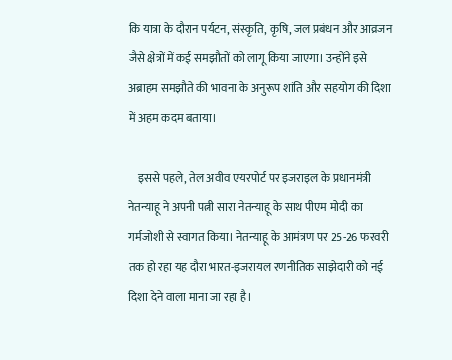कि यात्रा के दौरान पर्यटन, संस्कृति, कृषि, जल प्रबंधन और आव्रजन जैसे क्षेत्रों में कई समझौतों को लागू किया जाएगा। उन्होंने इसे अब्राहम समझौते की भावना के अनुरूप शांति और सहयोग की दिशा में अहम कदम बताया।

    इससे पहले, तेल अवीव एयरपोर्ट पर इजराइल के प्रधानमंत्री नेतन्याहू ने अपनी पत्नी सारा नेतन्याहू के साथ पीएम मोदी का गर्मजोशी से स्वागत किया। नेतन्याहू के आमंत्रण पर 25-26 फरवरी तक हो रहा यह दौरा भारत-इजरायल रणनीतिक साझेदारी को नई दिशा देने वाला माना जा रहा है।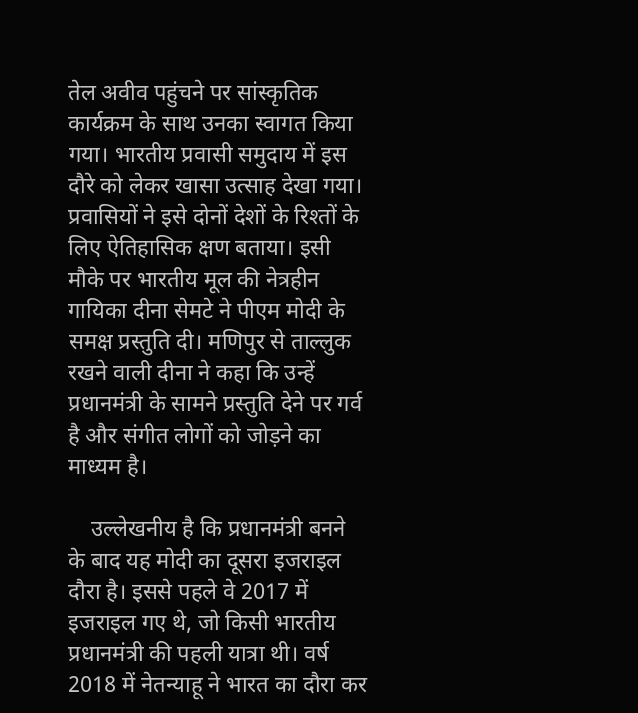तेल अवीव पहुंचने पर सांस्कृतिक कार्यक्रम के साथ उनका स्वागत किया गया। भारतीय प्रवासी समुदाय में इस दौरे को लेकर खासा उत्साह देखा गया। प्रवासियों ने इसे दोनों देशों के रिश्तों के लिए ऐतिहासिक क्षण बताया। इसी मौके पर भारतीय मूल की नेत्रहीन गायिका दीना सेमटे ने पीएम मोदी के समक्ष प्रस्तुति दी। मणिपुर से ताल्लुक रखने वाली दीना ने कहा कि उन्हें प्रधानमंत्री के सामने प्रस्तुति देने पर गर्व है और संगीत लोगों को जोड़ने का माध्यम है।

    उल्लेखनीय है कि प्रधानमंत्री बनने के बाद यह मोदी का दूसरा इजराइल दौरा है। इससे पहले वे 2017 में इजराइल गए थे, जो किसी भारतीय प्रधानमंत्री की पहली यात्रा थी। वर्ष 2018 में नेतन्याहू ने भारत का दौरा कर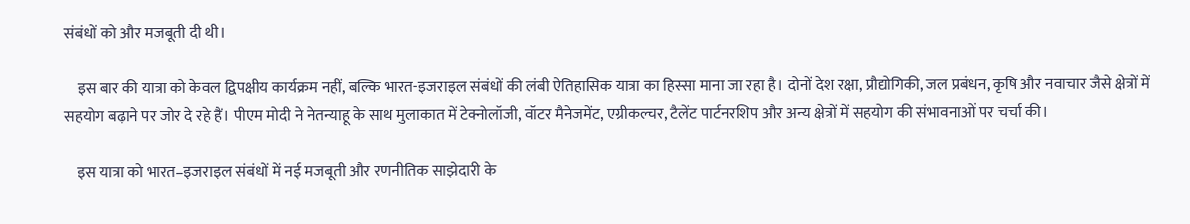संबंधों को और मजबूती दी थी।

    इस बार की यात्रा को केवल द्विपक्षीय कार्यक्रम नहीं, बल्कि भारत-इजराइल संबंधों की लंबी ऐतिहासिक यात्रा का हिस्सा माना जा रहा है। दोनों देश रक्षा, प्रौद्योगिकी, जल प्रबंधन, कृषि और नवाचार जैसे क्षेत्रों में सहयोग बढ़ाने पर जोर दे रहे हैं। पीएम मोदी ने नेतन्याहू के साथ मुलाकात में टेक्नोलॉजी, वॉटर मैनेजमेंट, एग्रीकल्चर, टैलेंट पार्टनरशिप और अन्य क्षेत्रों में सहयोग की संभावनाओं पर चर्चा की।

    इस यात्रा को भारत–इजराइल संबंधों में नई मजबूती और रणनीतिक साझेदारी के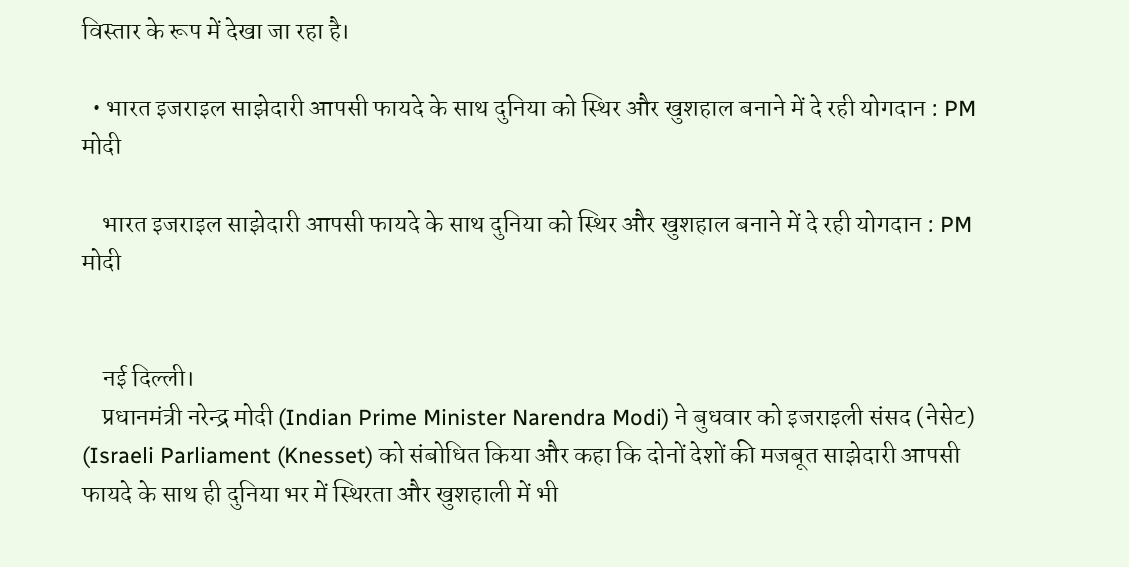विस्तार के रूप में देखा जा रहा है।

  • भारत इजराइल साझेदारी आपसी फायदे के साथ दुनिया को स्थिर और खुशहाल बनाने में दे रही योगदान : PM मोदी

    भारत इजराइल साझेदारी आपसी फायदे के साथ दुनिया को स्थिर और खुशहाल बनाने में दे रही योगदान : PM मोदी


    नई दिल्ली।
    प्रधानमंत्री नरेन्द्र मोदी (Indian Prime Minister Narendra Modi) ने बुधवार को इजराइली संसद (नेसेट) (Israeli Parliament (Knesset) को संबोधित किया और कहा कि दोनों देशों की मजबूत साझेदारी आपसी फायदे के साथ ही दुनिया भर में स्थिरता और खुशहाली में भी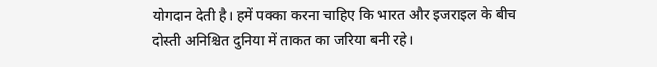योगदान देती है। हमें पक्का करना चाहिए कि भारत और इजराइल के बीच दोस्ती अनिश्चित दुनिया में ताकत का जरिया बनी रहे।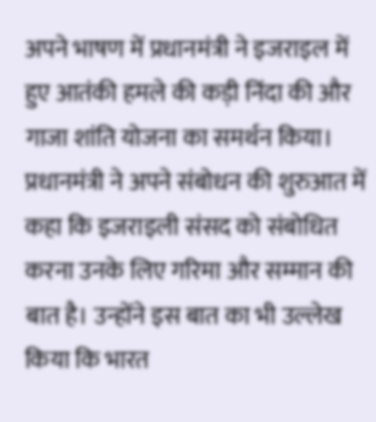अपने भाषण में प्रधानमंत्री ने इजराइल में हुए आतंकी हमले की कड़ी निंदा की और गाजा शांति योजना का समर्थन किया। प्रधानमंत्री ने अपने संबोधन की शुरुआत में कहा कि इजराइली संसद को संबोधित करना उनके लिए गरिमा और सम्मान की बात है। उन्होंने इस बात का भी उल्लेख किया कि भारत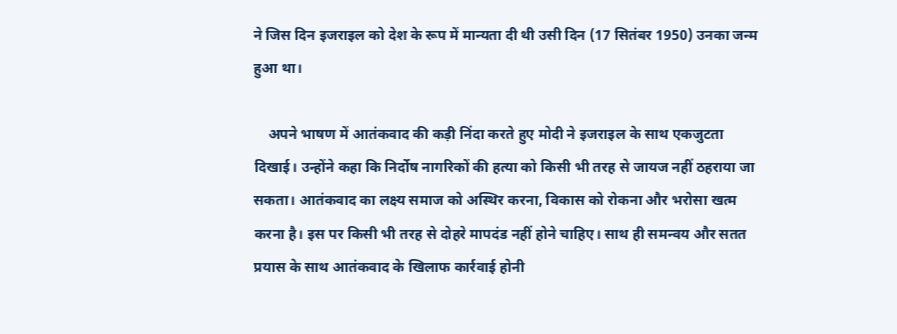ने जिस दिन इजराइल को देश के रूप में मान्यता दी थी उसी दिन (17 सितंबर 1950) उनका जन्म हुआ था।

    अपने भाषण में आतंकवाद की कड़ी निंदा करते हुए मोदी ने इजराइल के साथ एकजुटता दिखाई। उन्होंने कहा कि निर्दोष नागरिकों की हत्या को किसी भी तरह से जायज नहीं ठहराया जा सकता। आतंकवाद का लक्ष्य समाज को अस्थिर करना, विकास को रोकना और भरोसा खत्म करना है। इस पर किसी भी तरह से दोहरे मापदंड नहीं होने चाहिए। साथ ही समन्वय और सतत प्रयास के साथ आतंकवाद के खिलाफ कार्रवाई होनी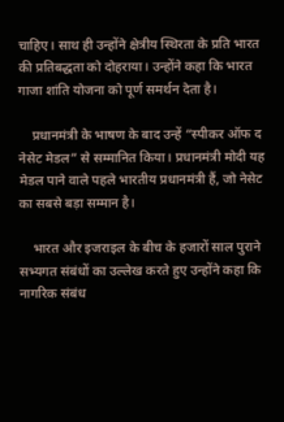चाहिए। साथ ही उन्होंने क्षेत्रीय स्थिरता के प्रति भारत की प्रतिबद्धता को दोहराया। उन्होंने कहा कि भारत गाजा शांति योजना को पूर्ण समर्थन देता है।

    प्रधानमंत्री के भाषण के बाद उन्हें “स्पीकर ऑफ द नेसेट मेडल” से सम्मानित किया। प्रधानमंत्री मोदी यह मेडल पाने वाले पहले भारतीय प्रधानमंत्री हैं, जो नेसेट का सबसे बड़ा सम्मान है।

    भारत और इजराइल के बीच के हजारों साल पुराने सभ्यगत संबंधों का उल्लेख करते हुए उन्होंने कहा कि नागरिक संबंध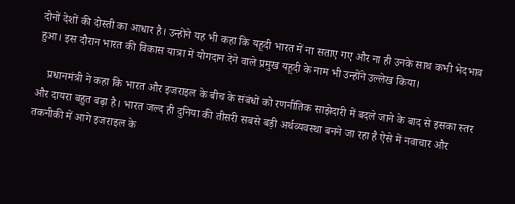दोनों देशों की दोस्ती का आधार है। उन्होंने यह भी कहा कि यहूदी भारत में ना सताए गए और ना ही उनके साथ कभी भेदभाव हुआ। इस दौरान भारत की विकास यात्रा में योगदान देने वाले प्रमुख यहूदी के नाम भी उन्होंने उल्लेख किया।

    प्रधानमंत्री ने कहा कि भारत और इजराइल के बीच के संबंधों को रणनीतिक साझेदारी में बदले जाने के बाद से इसका स्तर और दायरा बहुत बढ़ा है। भारत जल्द ही दुनिया की तीसरी सबसे बड़ी अर्थव्यवस्था बनने जा रहा है ऐसे में नवाचार और तकनीकी में आगे इजराइल के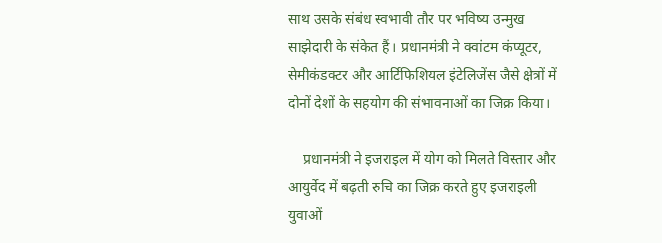साथ उसके संबंध स्वभावी तौर पर भविष्य उन्मुख साझेदारी के संकेत हैं। प्रधानमंत्री ने क्वांटम कंप्यूटर, सेमीकंडक्टर और आर्टिफिशियल इंटेलिजेंस जैसे क्षेत्रों में दोनों देशों के सहयोग की संभावनाओं का जिक्र किया।

    प्रधानमंत्री ने इजराइल में योग को मिलते विस्तार और आयुर्वेद में बढ़ती रुचि का जिक्र करते हुए इजराइली युवाओं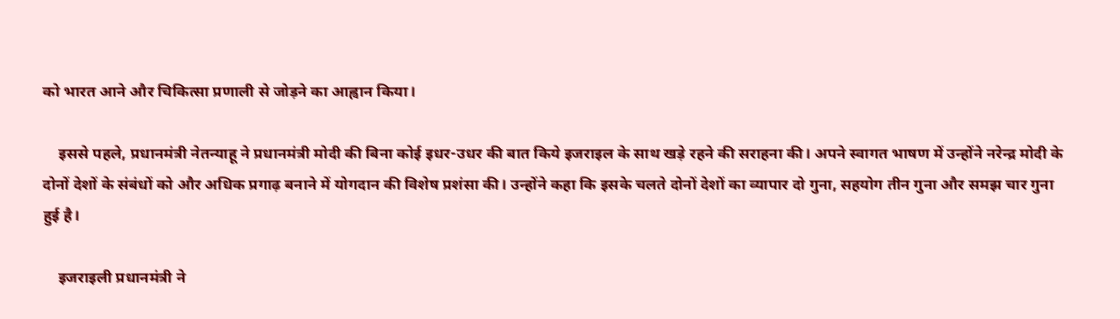को भारत आने और चिकित्सा प्रणाली से जोड़ने का आह्वान किया।

    इससे पहले, प्रधानमंत्री नेतन्याहू ने प्रधानमंत्री मोदी की बिना कोई इधर-उधर की बात किये इजराइल के साथ खड़े रहने की सराहना की। अपने स्वागत भाषण में उन्होंने नरेन्द्र मोदी के दोनों देशों के संबंधों को और अधिक प्रगाढ़ बनाने में योगदान की विशेष प्रशंसा की। उन्होंने कहा कि इसके चलते दोनों देशों का व्यापार दो गुना, सहयोग तीन गुना और समझ चार गुना हुई है।

    इजराइली प्रधानमंत्री ने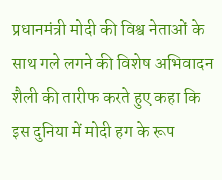प्रधानमंत्री मोदी की विश्व नेताओं के साथ गले लगने की विशेष अभिवादन शैली की तारीफ करते हुए कहा कि इस दुनिया में मोदी हग के रूप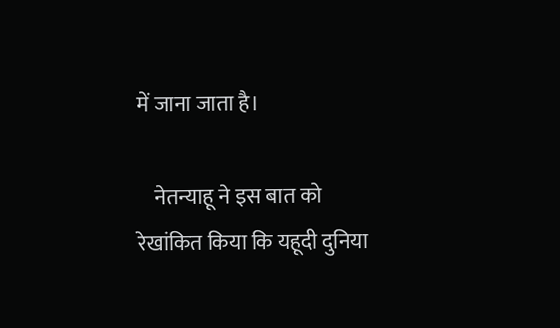में जाना जाता है।

    नेतन्याहू ने इस बात को रेखांकित किया कि यहूदी दुनिया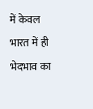में केवल भारत में ही भेदभाव का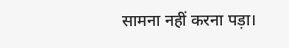सामना नहीं करना पड़ा।